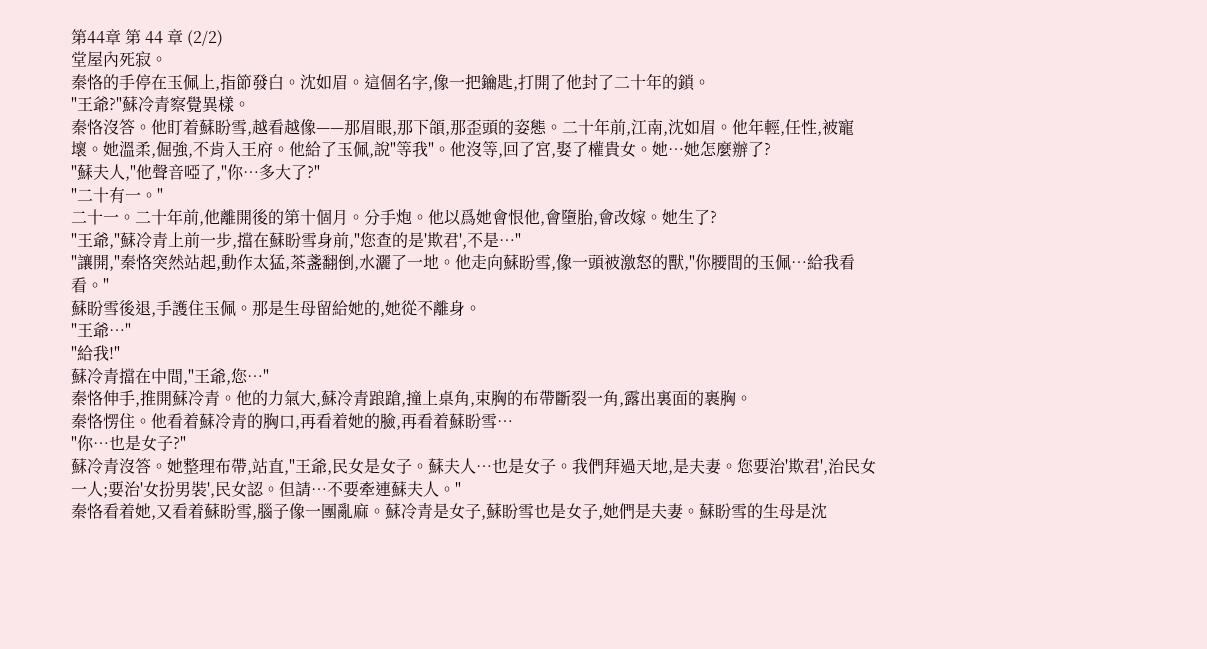第44章 第 44 章 (2/2)
堂屋內死寂。
秦恪的手停在玉佩上,指節發白。沈如眉。這個名字,像一把鑰匙,打開了他封了二十年的鎖。
"王爺?"蘇冷青察覺異樣。
秦恪沒答。他盯着蘇盼雪,越看越像——那眉眼,那下頜,那歪頭的姿態。二十年前,江南,沈如眉。他年輕,任性,被寵壞。她溫柔,倔強,不肯入王府。他給了玉佩,說"等我"。他沒等,回了宮,娶了權貴女。她…她怎麼辦了?
"蘇夫人,"他聲音啞了,"你…多大了?"
"二十有一。"
二十一。二十年前,他離開後的第十個月。分手炮。他以爲她會恨他,會墮胎,會改嫁。她生了?
"王爺,"蘇冷青上前一步,擋在蘇盼雪身前,"您查的是'欺君',不是…"
"讓開,"秦恪突然站起,動作太猛,茶盞翻倒,水灑了一地。他走向蘇盼雪,像一頭被激怒的獸,"你腰間的玉佩…給我看看。"
蘇盼雪後退,手護住玉佩。那是生母留給她的,她從不離身。
"王爺…"
"給我!"
蘇冷青擋在中間,"王爺,您…"
秦恪伸手,推開蘇冷青。他的力氣大,蘇冷青踉蹌,撞上桌角,束胸的布帶斷裂一角,露出裏面的裹胸。
秦恪愣住。他看着蘇冷青的胸口,再看着她的臉,再看着蘇盼雪…
"你…也是女子?"
蘇冷青沒答。她整理布帶,站直,"王爺,民女是女子。蘇夫人…也是女子。我們拜過天地,是夫妻。您要治'欺君',治民女一人;要治'女扮男裝',民女認。但請…不要牽連蘇夫人。"
秦恪看着她,又看着蘇盼雪,腦子像一團亂麻。蘇冷青是女子,蘇盼雪也是女子,她們是夫妻。蘇盼雪的生母是沈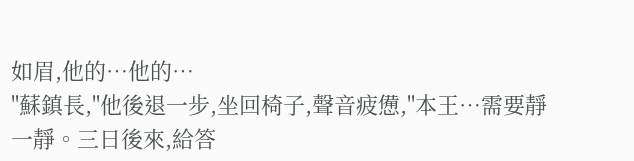如眉,他的…他的…
"蘇鎮長,"他後退一步,坐回椅子,聲音疲憊,"本王…需要靜一靜。三日後來,給答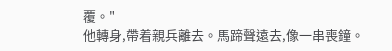覆。"
他轉身,帶着親兵離去。馬蹄聲遠去,像一串喪鐘。